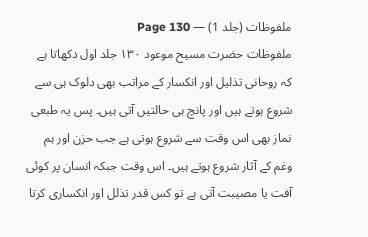ملفوظات (جلد 1) — Page 130
ملفوظات حضرت مسیح موعود ۱۳۰ جلد اول دکھاتا ہے کہ روحانی تذلیل اور انکسار کے مراتب بھی دلوک ہی سے شروع ہوتے ہیں اور پانچ ہی حالتیں آتی ہیں۔ پس یہ طبعی نماز بھی اس وقت سے شروع ہوتی ہے جب حزن اور ہم وغم کے آثار شروع ہوتے ہیں۔ اس وقت جبکہ انسان پر کوئی آفت یا مصیبت آتی ہے تو کس قدر تذلل اور انکساری کرتا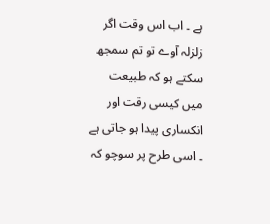ہے ۔ اب اس وقت اگر زلزلہ آوے تو تم سمجھ سکتے ہو کہ طبیعت میں کیسی رقت اور انکساری پیدا ہو جاتی ہے ۔ اسی طرح پر سوچو کہ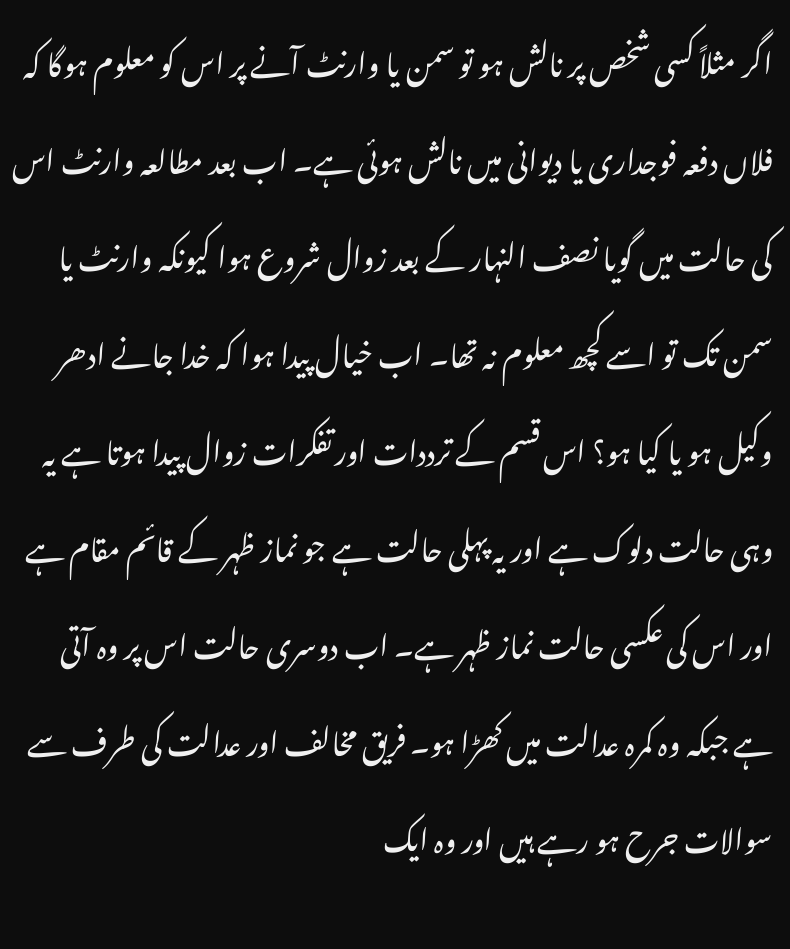اگر مثلاً کسی شخص پر نالش ہو تو سمن یا وارنٹ آنے پر اس کو معلوم ہوگا کہ فلاں دفعہ فوجداری یا دیوانی میں نالش ہوئی ہے۔ اب بعد مطالعہ وارنٹ اس کی حالت میں گویا نصف النہار کے بعد زوال شروع ہوا کیونکہ وارنٹ یا سمن تک تو اسے کچھ معلوم نہ تھا۔ اب خیال پیدا ہوا کہ خدا جانے ادھر وکیل ہو یا کیا ہو؟ اس قسم کے ترددات اور تفکرات زوال پیدا ہوتا ہے یہ وہی حالت دلوک ہے اور یہ پہلی حالت ہے جو نماز ظہر کے قائم مقام ہے اور اس کی عکسی حالت نماز ظہر ہے۔ اب دوسری حالت اس پر وہ آتی ہے جبکہ وہ کمرہ عدالت میں کھڑا ہو۔ فریق مخالف اور عدالت کی طرف سے سوالات جرح ہو رہے ہیں اور وہ ایک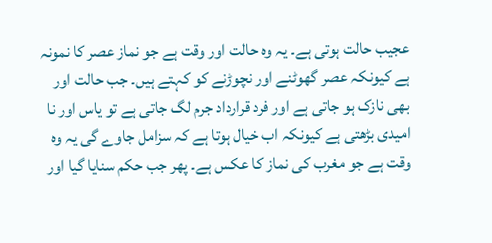عجیب حالت ہوتی ہے۔ یہ وہ حالت اور وقت ہے جو نماز عصر کا نمونہ ہے کیونکہ عصر گھوٹنے اور نچوڑنے کو کہتے ہیں۔ جب حالت اور بھی نازک ہو جاتی ہے اور فرد قرارداد جرم لگ جاتی ہے تو یاس اور نا امیدی بڑھتی ہے کیونکہ اب خیال ہوتا ہے کہ سزامل جاوے گی یہ وہ وقت ہے جو مغرب کی نماز کا عکس ہے۔ پھر جب حکم سنایا گیا اور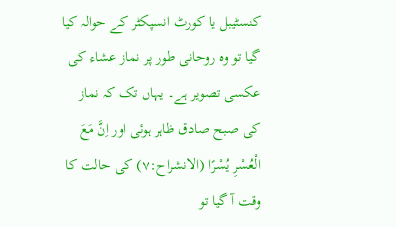کنسٹیبل یا کورٹ انسپکٹر کے حوالہ کیا گیا تو وہ روحانی طور پر نماز عشاء کی عکسی تصویر ہے۔ یہاں تک کہ نماز کی صبح صادق ظاہر ہوئی اور اِنَّ مَعَ الْعُسْرِ يُسْرًا (الانشراح:۷) کی حالت کا وقت آ گیا تو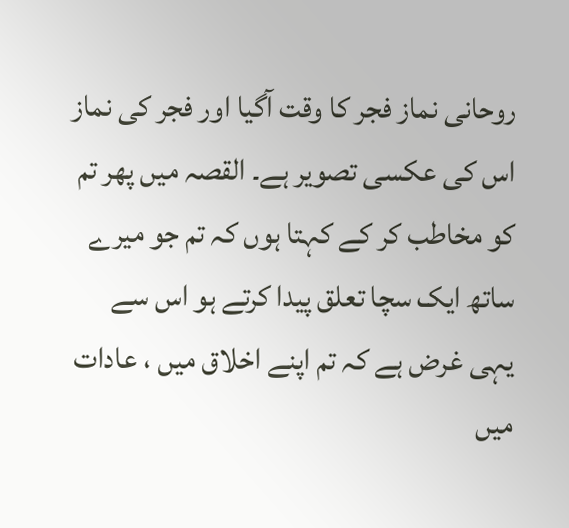روحانی نماز فجر کا وقت آگیا اور فجر کی نماز اس کی عکسی تصویر ہے۔ القصہ میں پھر تم کو مخاطب کر کے کہتا ہوں کہ تم جو میرے ساتھ ایک سچا تعلق پیدا کرتے ہو اس سے یہی غرض ہے کہ تم اپنے اخلاق میں ، عادات میں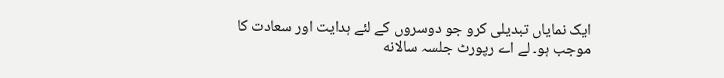ایک نمایاں تبدیلی کرو جو دوسروں کے لئے ہدایت اور سعادت کا موجب ہو۔ لے اے رپورٹ جلسہ سالانه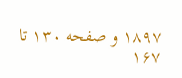۱۸۹۷ و صفحه ۱۳۰ تا ۱۶۷